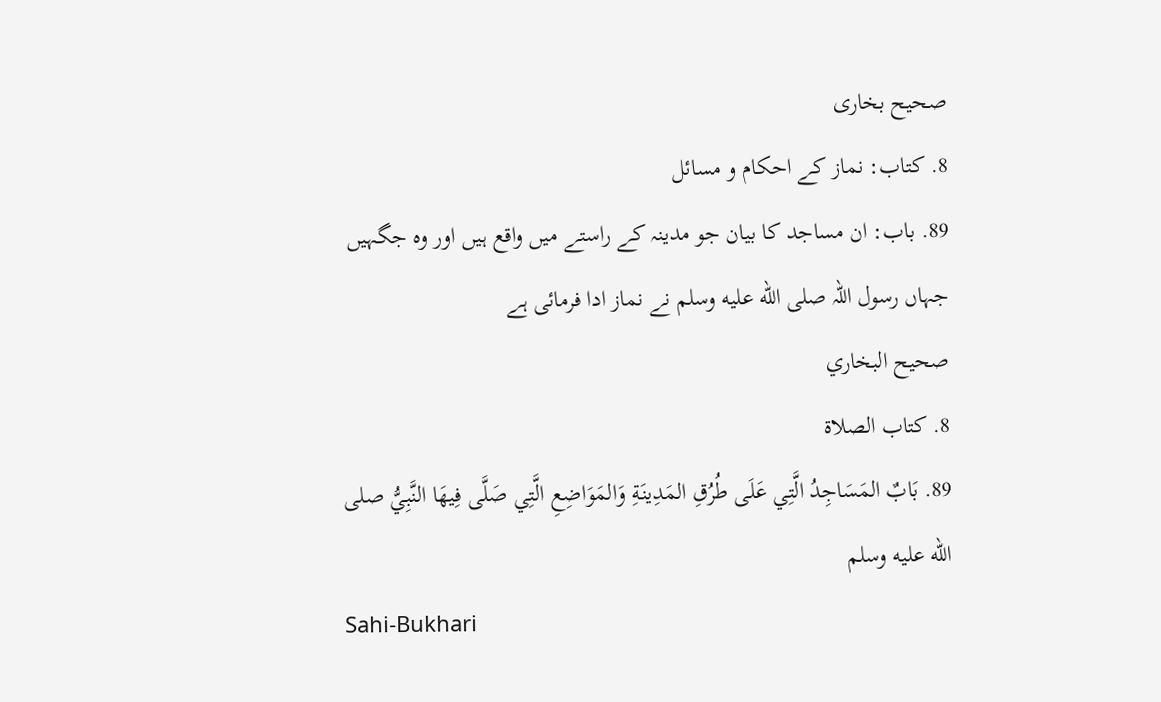صحیح بخاری
8. کتاب: نماز کے احکام و مسائل
89. باب: ان مساجد کا بیان جو مدینہ کے راستے میں واقع ہیں اور وہ جگہیں جہاں رسول اللہ صلى الله عليه وسلم نے نماز ادا فرمائی ہے
صحيح البخاري
8. كتاب الصلاة
89. بَابٌ المَسَاجِدُ الَّتِي عَلَى طُرُقِ المَدِينَةِ وَالمَوَاضِعِ الَّتِي صَلَّى فِيهَا النَّبِيُّ صلى الله عليه وسلم
Sahi-Bukhari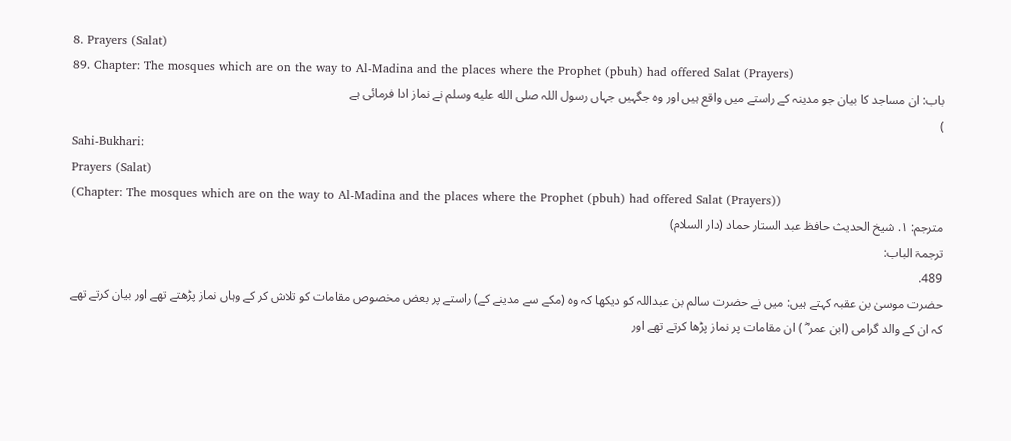8. Prayers (Salat)
89. Chapter: The mosques which are on the way to Al-Madina and the places where the Prophet (pbuh) had offered Salat (Prayers)
باب: ان مساجد کا بیان جو مدینہ کے راستے میں واقع ہیں اور وہ جگہیں جہاں رسول اللہ صلى الله عليه وسلم نے نماز ادا فرمائی ہے
)
Sahi-Bukhari:
Prayers (Salat)
(Chapter: The mosques which are on the way to Al-Madina and the places where the Prophet (pbuh) had offered Salat (Prayers))
مترجم: ١. شیخ الحدیث حافظ عبد الستار حماد (دار السلام)
ترجمۃ الباب:
489.
حضرت موسیٰ بن عقبہ کہتے ہیں: میں نے حضرت سالم بن عبداللہ کو دیکھا کہ وہ (مکے سے مدینے کے) راستے پر بعض مخصوص مقامات کو تلاش کر کے وہاں نماز پڑھتے تھے اور بیان کرتے تھے کہ ان کے والد گرامی (ابن عمر ؓ ) ان مقامات پر نماز پڑھا کرتے تھے اور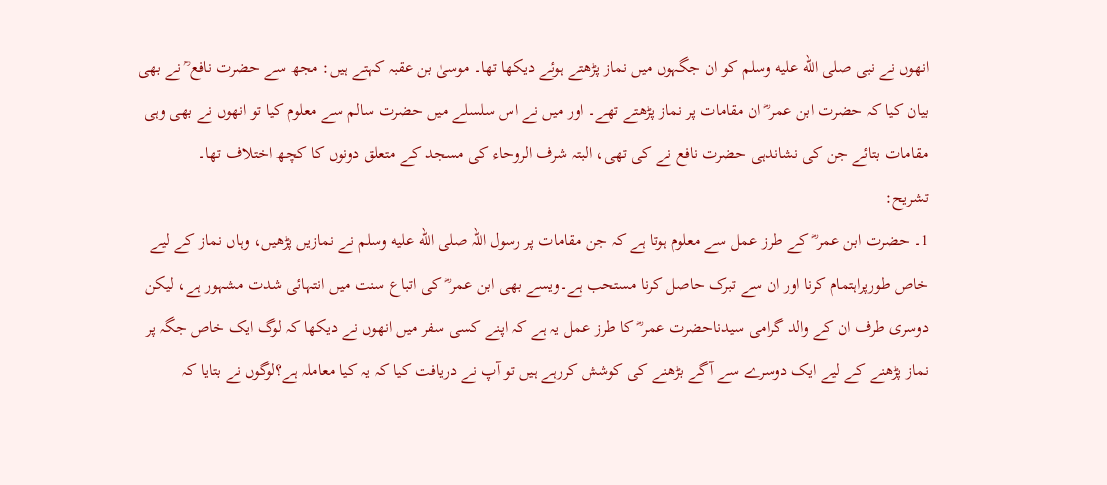انھوں نے نبی صلى الله عليه وسلم کو ان جگہوں میں نماز پڑھتے ہوئے دیکھا تھا۔ موسیٰ بن عقبہ کہتے ہیں: مجھ سے حضرت نافع ؒ نے بھی بیان کیا کہ حضرت ابن عمر ؓ ان مقامات پر نماز پڑھتے تھے۔ اور میں نے اس سلسلے میں حضرت سالم سے معلوم کیا تو انھوں نے بھی وہی مقامات بتائے جن کی نشاندہی حضرت نافع نے کی تھی، البتہ شرف الروحاء کی مسجد کے متعلق دونوں کا کچھ اختلاف تھا۔
تشریح:
1۔ حضرت ابن عمر ؓ کے طرز عمل سے معلوم ہوتا ہے کہ جن مقامات پر رسول اللہ صلى الله عليه وسلم نے نمازیں پڑھیں، وہاں نماز کے لیے خاص طورپراہتمام کرنا اور ان سے تبرک حاصل کرنا مستحب ہے۔ویسے بھی ابن عمر ؓ کی اتباع سنت میں انتہائی شدت مشہور ہے، لیکن دوسری طرف ان کے والد گرامی سیدناحضرت عمر ؓ کا طرز عمل یہ ہے کہ اپنے کسی سفر میں انھوں نے دیکھا کہ لوگ ایک خاص جگہ پر نماز پڑھنے کے لیے ایک دوسرے سے آگے بڑھنے کی کوشش کررہے ہیں تو آپ نے دریافت کیا کہ یہ کیا معاملہ ہے؟لوگوں نے بتایا کہ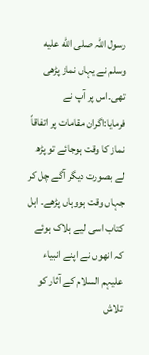رسول اللہ صلى الله عليه وسلم نے یہاں نماز پڑھی تھی۔اس پر آپ نے فرمایا:اگران مقامات پر اتفاقاً نماز کا وقت ہوجائے تو پڑھ لے بصورت دیگر آگے چل کر جہاں وقت ہووہاں پڑھے۔ اہل کتاب اسی لیے ہلاک ہوئے کہ انھوں نے اپنے انبیاء علیہم السلام کے آثار کو تلاش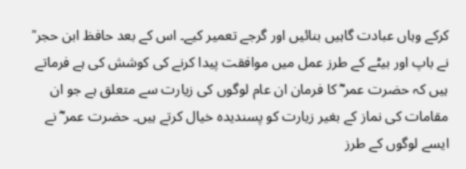کرکے وہاں عبادت گاہیں بنائیں اور گرجے تعمیر کیے۔ اس کے بعد حافظ ابن حجر ؒ نے باپ اور بیٹے کے طرز عمل میں موافقت پیدا کرنے کی کوشش کی ہے فرماتے ہیں کہ حضرت عمر ؓ کا فرمان ان عام لوگوں کی زیارت سے متعلق ہے جو ان مقامات کی نماز کے بغیر زیارت کو پسندیدہ خیال کرتے ہیں۔ حضرت عمر ؓ نے ایسے لوگوں کے طرز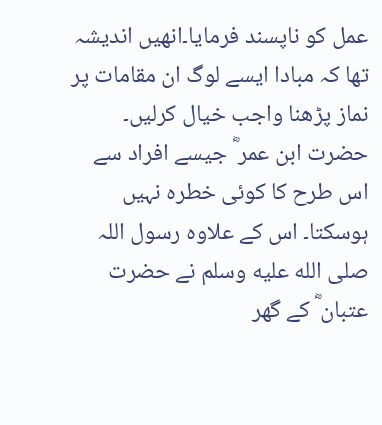عمل کو ناپسند فرمایا۔انھیں اندیشہ تھا کہ مبادا ایسے لوگ ان مقامات پر نماز پڑھنا واجب خیال کرلیں۔ حضرت ابن عمر ؓ جیسے افراد سے اس طرح کا کوئی خطرہ نہیں ہوسکتا۔ اس کے علاوہ رسول اللہ صلى الله عليه وسلم نے حضرت عتبان ؓ کے گھر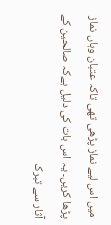میں اس لیے نماز پڑھی تھی تاکہ عتبان وہاں نماز پڑھا کریں۔ یہ اس بات کی دلیل ہےکہ صالحین کے آثار سے تبرک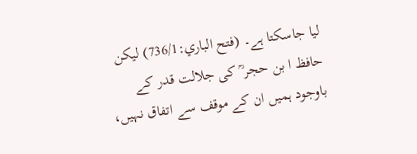لیا جاسکتا ہے۔ (فتح الباري:736/1) لیکن حافظ ا بن حجر ؒ کی جلالت قدر کے باوجود ہمیں ان کے موقف سے اتفاق نہیں،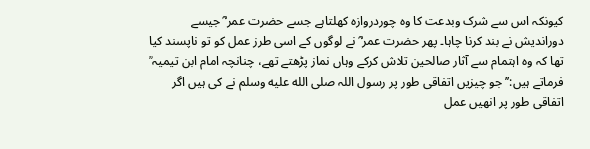کیونکہ اس سے شرک وبدعت کا وہ چوردروازہ کھلتاہے جسے حضرت عمر ؓ جیسے دوراندیش نے بند کرنا چاہا۔ پھر حضرت عمر ؓ نے لوگوں کے اسی طرز عمل کو تو ناپسند کیا تھا کہ وہ اہتمام سے آثار صالحین تلاش کرکے وہاں نماز پڑھتے تھے، چنانچہ امام ابن تیمیہ ؒ فرماتے ہیں:’’جو چیزیں اتفاقی طور پر رسول اللہ صلى الله عليه وسلم نے کی ہیں اگر اتفاقی طور پر انھیں عمل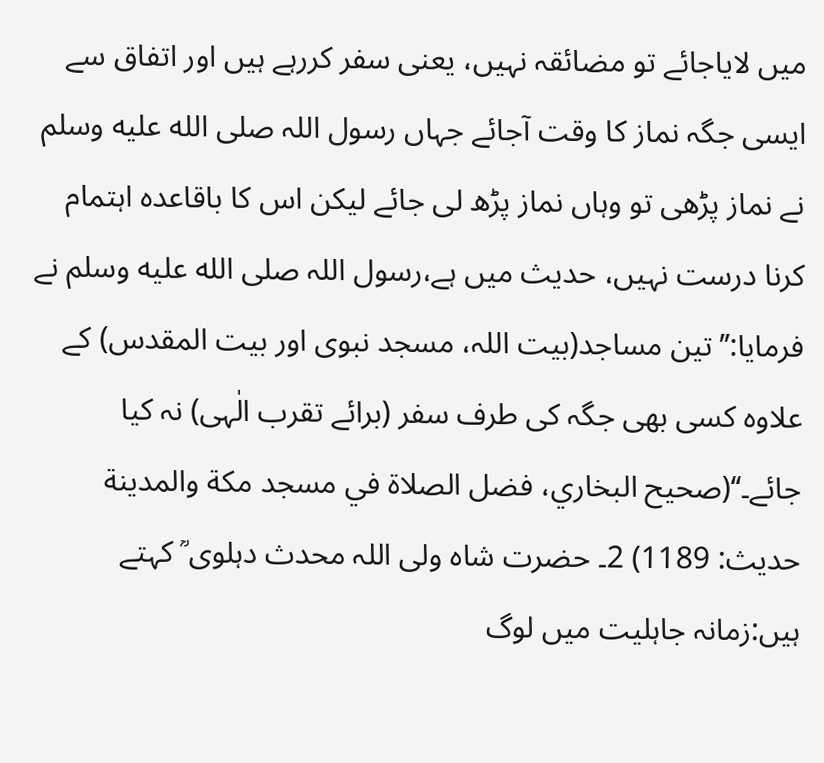میں لایاجائے تو مضائقہ نہیں، یعنی سفر کررہے ہیں اور اتفاق سے ایسی جگہ نماز کا وقت آجائے جہاں رسول اللہ صلى الله عليه وسلم نے نماز پڑھی تو وہاں نماز پڑھ لی جائے لیکن اس کا باقاعدہ اہتمام کرنا درست نہیں، حدیث میں ہے،رسول اللہ صلى الله عليه وسلم نے فرمایا:’’تین مساجد(بیت اللہ، مسجد نبوی اور بیت المقدس) کے علاوہ کسی بھی جگہ کی طرف سفر (برائے تقرب الٰہی) نہ کیا جائے۔‘‘(صحیح البخاري، فضل الصلاة في مسجد مکة والمدینة حدیث: 1189) 2۔ حضرت شاہ ولی اللہ محدث دہلوی ؒ کہتے ہیں:زمانہ جاہلیت میں لوگ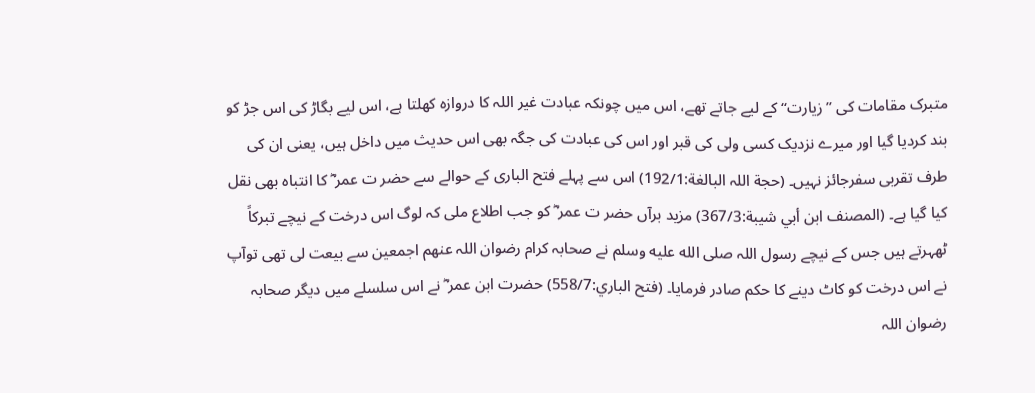متبرک مقامات کی ’’زیارت‘‘ کے لیے جاتے تھے، اس میں چونکہ عبادت غیر اللہ کا دروازہ کھلتا ہے، اس لیے بگاڑ کی اس جڑ کو بند کردیا گیا اور میرے نزدیک کسی ولی کی قبر اور اس کی عبادت کی جگہ بھی اس حدیث میں داخل ہیں، یعنی ان کی طرف تقربی سفرجائز نہیں۔ (حجة اللہ البالغة:192/1) اس سے پہلے فتح الباری کے حوالے سے حضر ت عمر ؓ کا انتباہ بھی نقل کیا گیا ہے۔ (المصنف ابن أبي شیبة:367/3) مزید برآں حضر ت عمر ؓ کو جب اطلاع ملی کہ لوگ اس درخت کے نیچے تبرکاً ٹھہرتے ہیں جس کے نیچے رسول اللہ صلى الله عليه وسلم نے صحابہ کرام رضوان اللہ عنھم اجمعین سے بیعت لی تھی توآپ نے اس درخت کو کاٹ دینے کا حکم صادر فرمایا۔ (فتح الباري:558/7) حضرت ابن عمر ؓ نے اس سلسلے میں دیگر صحابہ رضوان اللہ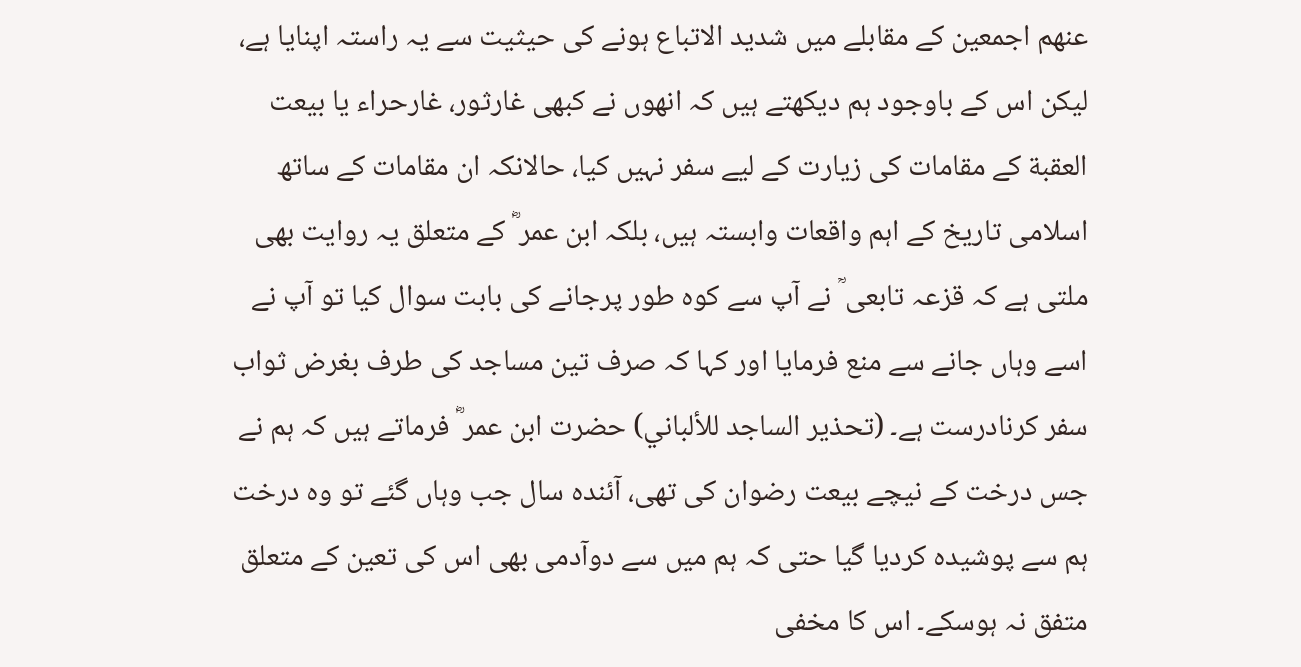عنھم اجمعین کے مقابلے میں شدید الاتباع ہونے کی حیثیت سے یہ راستہ اپنایا ہے، لیکن اس کے باوجود ہم دیکھتے ہیں کہ انھوں نے کبھی غارثور، غارحراء یا بیعت العقبة کے مقامات کی زیارت کے لیے سفر نہیں کیا، حالانکہ ان مقامات کے ساتھ اسلامی تاریخ کے اہم واقعات وابستہ ہیں، بلکہ ابن عمر ؓ کے متعلق یہ روایت بھی ملتی ہے کہ قزعہ تابعی ؒ نے آپ سے کوہ طور پرجانے کی بابت سوال کیا تو آپ نے اسے وہاں جانے سے منع فرمایا اور کہا کہ صرف تین مساجد کی طرف بغرض ثواب سفر کرنادرست ہے۔ (تحذیر الساجد للألباني) حضرت ابن عمر ؓ فرماتے ہیں کہ ہم نے جس درخت کے نیچے بیعت رضوان کی تھی، آئندہ سال جب وہاں گئے تو وہ درخت ہم سے پوشیدہ کردیا گیا حتی کہ ہم میں سے دوآدمی بھی اس کی تعین کے متعلق متفق نہ ہوسکے۔ اس کا مخفی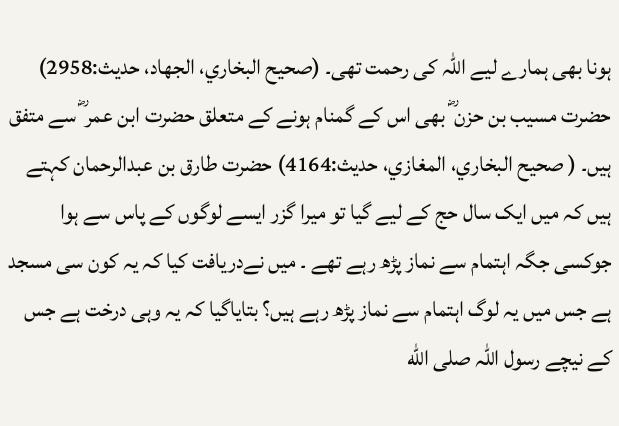ہونا بھی ہمارے لیے اللہ کی رحمت تھی۔ (صحیح البخاري، الجھاد، حدیث:2958) حضرت مسیب بن حزن ؓ بھی اس کے گمنام ہونے کے متعلق حضرت ابن عمر ؓ سے متفق ہیں۔ ( صحیح البخاري، المغازي، حدیث:4164) حضرت طارق بن عبدالرحمان کہتے ہیں کہ میں ایک سال حج کے لیے گیا تو میرا گزر ایسے لوگوں کے پاس سے ہوا جوکسی جگہ اہتمام سے نماز پڑھ رہے تھے ۔ میں نےدریافت کیا کہ یہ کون سی مسجد ہے جس میں یہ لوگ اہتمام سے نماز پڑھ رہے ہیں؟ بتایاگیا کہ یہ وہی درخت ہے جس کے نیچے رسول اللہ صلى الله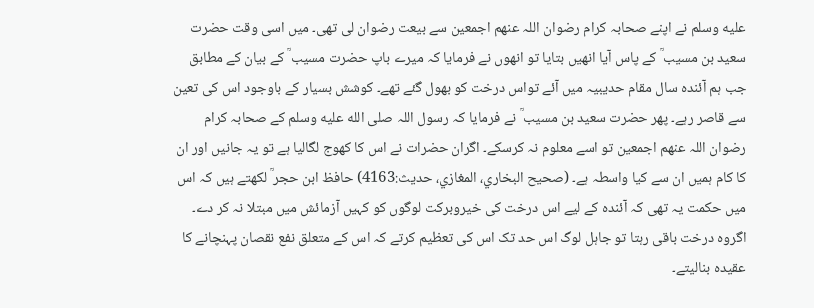عليه وسلم نے اپنے صحابہ کرام رضوان اللہ عنھم اجمعین سے بیعت رضوان لی تھی۔ میں اسی وقت حضرت سعید بن مسیب ؒ کے پاس آیا انھیں بتایا تو انھوں نے فرمایا کہ میرے باپ حضرت مسیب ؒ کے بیان کے مطابق جب ہم آئندہ سال مقام حدیبیہ میں آئے تواس درخت کو بھول گئے تھے۔ کوشش بسیار کے باوجود اس کی تعین سے قاصر رہے۔ پھر حضرت سعید بن مسیب ؒ نے فرمایا کہ رسول اللہ صلى الله عليه وسلم کے صحابہ کرام رضوان اللہ عنھم اجمعین تو اسے معلوم نہ کرسکے۔ اگران حضرات نے اس کا کھوج لگالیا ہے تو یہ جانیں اور ان کا کام ہمیں ان سے کیا واسطہ ہے۔ (صحیح البخاري، المغازي، حدیث:4163) حافظ ابن حجر ؒ لکھتے ہیں کہ اس میں حکمت یہ تھی کہ آئندہ کے لیے اس درخت کی خیروبرکت لوگوں کو کہیں آزمائش میں مبتلا نہ کر دے۔ اگروہ درخت باقی رہتا تو جاہل لوگ اس حد تک اس کی تعظیم کرتے کہ اس کے متعلق نفع نقصان پہنچانے کا عقیدہ بنالیتے۔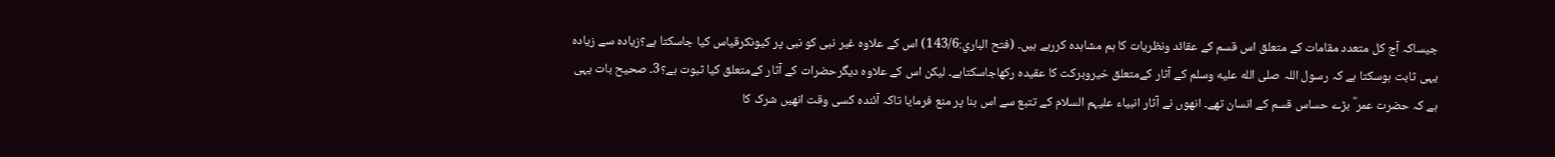جیساکہ آج کل متعدد مقامات کے متعلق اس قسم کے عقائد ونظریات کا ہم مشاہدہ کررہے ہیں۔ (فتح الباري:143/6) اس کے علاوہ غیر نبی کو نبی پر کیونکرقیاس کیا جاسکتا ہے؟زیادہ سے زیادہ یہی ثابت ہوسکتا ہے کہ رسول اللہ صلى الله عليه وسلم کے آثار کےمتعلق خیروبرکت کا عقیدہ رکھاجاسکتاہے۔ لیکن اس کے علاوہ دیگرحضرات کے آثار کےمتعلق کیا ثبوت ہے؟3۔ صحیح بات یہی ہے کہ حضرت عمر ؓ بڑے حساس قسم کے انسان تھے۔ انھوں نے آثار انبیاء علیہم السلام کے تتبع سے اس بنا پر منع فرمایا تاکہ آئندہ کسی وقت انھیں شرک کا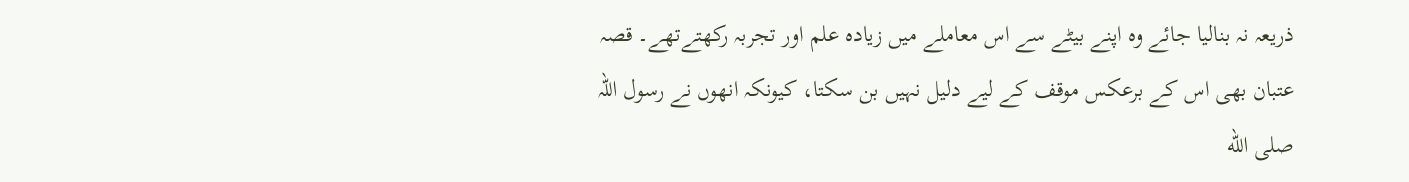ذریعہ نہ بنالیا جائے وہ اپنے بیٹے سے اس معاملے میں زیادہ علم اور تجربہ رکھتےتھے۔ قصہ عتبان بھی اس کے برعکس موقف کے لیے دلیل نہیں بن سکتا، کیونکہ انھوں نے رسول اللہ صلى الله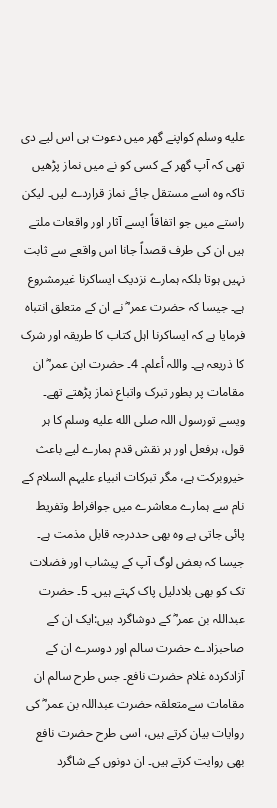عليه وسلم کواپنے گھر میں دعوت ہی اس لیے دی تھی کہ آپ گھر کے کسی کو نے میں نماز پڑھیں تاکہ وہ اسے مستقل جائے نماز قراردے لیں۔ لیکن راستے میں جو اتفاقاً ایسے آثار اور واقعات ملتے ہیں ان کی طرف قصداً جانا اس واقعے سے ثابت نہیں ہوتا بلکہ ہمارے نزدیک ایساکرنا غیرمشروع ہے۔ جیسا کہ حضرت عمر ؓ نے ان کے متعلق انتباہ فرمایا ہے کہ ایساکرنا اہل کتاب کا طریقہ اور شرک کا ذریعہ ہے۔ واللہ أعلم۔ 4۔ حضرت ابن عمر ؓ ان مقامات پر بطور تبرک واتباع نماز پڑھتے تھے۔ ویسے تورسول اللہ صلى الله عليه وسلم کا ہر قول، ہرفعل اور ہر نقش قدم ہمارے لیے باعث خیروبرکت ہے، مگر تبرکات انبیاء علیہم السلام کے نام سے ہمارے معاشرے میں جوافراط وتفریط پائی جاتی ہے وہ بھی حددرجہ قابل مذمت ہے۔ جیسا کہ بعض لوگ آپ کے پیشاب اور فضلات تک کو بھی بلادلیل پاک کہتے ہیں۔ 5۔ حضرت عبداللہ بن عمر ؓ کے دوشاگرد ہیں:ایک ان کے صاحبزادے حضرت سالم اور دوسرے ان کے آزادکردہ غلام حضرت نافع۔ جس طرح سالم ان مقامات سےمتعلقہ حضرت عبداللہ بن عمر ؓ کی روایات بیان کرتے ہیں، اسی طرح حضرت نافع بھی روایت کرتے ہیں۔ ان دونوں کے شاگرد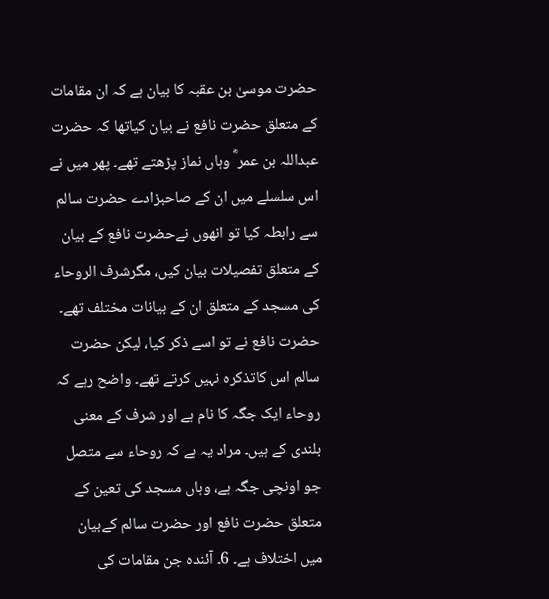حضرت موسیٰ بن عقبہ کا بیان ہے کہ ان مقامات کے متعلق حضرت نافع نے بیان کیاتھا کہ حضرت عبداللہ بن عمر ؓ وہاں نماز پڑھتے تھے۔ پھر میں نے اس سلسلے میں ان کے صاحبزادے حضرت سالم سے رابطہ کیا تو انھوں نےحضرت نافع کے بیان کے متعلق تفصیلات بیان کیں، مگرشرف الروحاء کی مسجد کے متعلق ان کے بیانات مختلف تھے۔ حضرت نافع نے تو اسے ذکر کیا، لیکن حضرت سالم اس کاتذکرہ نہیں کرتے تھے۔ واضح رہے کہ روحاء ایک جگہ کا نام ہے اور شرف کے معنی بلندی کے ہیں۔ مراد یہ ہے کہ روحاء سے متصل جو اونچی جگہ ہے، وہاں مسجد کی تعین کے متعلق حضرت نافع اور حضرت سالم کےبیان میں اختلاف ہے۔ 6۔ آئندہ جن مقامات کی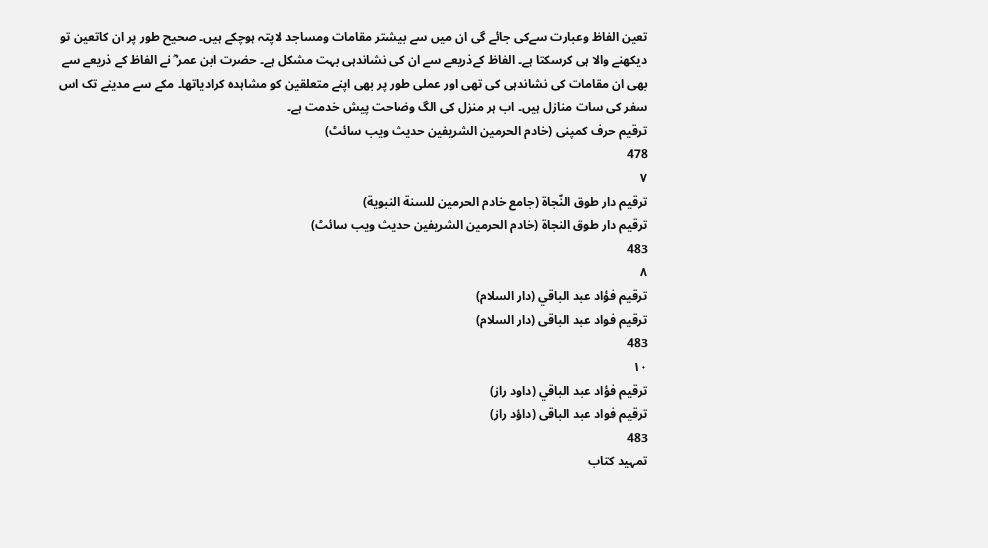تعین الفاظ وعبارت سےکی جائے گی ان میں سے بیشتر مقامات ومساجد لاپتہ ہوچکے ہیں۔ صحیح طور پر ان کاتعین تو دیکھنے والا ہی کرسکتا ہے۔ الفاظ کےذریعے سے ان کی نشاندہی بہت مشکل ہے۔ حضرت ابن عمر ؓ نے الفاظ کے ذریعے سے بھی ان مقامات کی نشاندہی کی تھی اور عملی طور پر بھی اپنے متعلقین کو مشاہدہ کرادیاتھا۔ مکے سے مدینے تک اس سفر کی سات منازل ہیں۔ اب ہر منزل کی الگ وضاحت پیش خدمت ہے۔
ترقیم حرف کمپنی (خادم الحرمین الشریفین حدیث ویب سائٹ)
478
٧
ترقيم دار طوق النّجاة (جامع خادم الحرمين للسنة النبوية)
ترقیم دار طوق النجاۃ (خادم الحرمین الشریفین حدیث ویب سائٹ)
483
٨
ترقيم فؤاد عبد الباقي (دار السلام)
ترقیم فواد عبد الباقی (دار السلام)
483
١٠
ترقيم فؤاد عبد الباقي (داود راز)
ترقیم فواد عبد الباقی (داؤد راز)
483
تمہید کتاب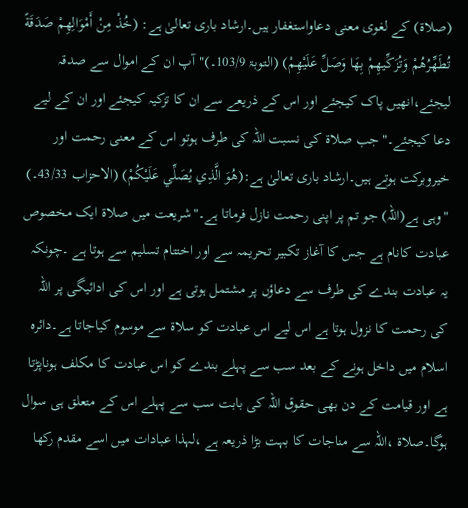(صلاۃ) کے لغوی معنی دعاواستغفار ہیں۔ارشاد باری تعالیٰ ہے: (خُذْ مِنْ أَمْوَالِهِمْ صَدَقَةً تُطَهِّرُهُمْ وَتُزَكِّيهِمْ بِهَا وَصَلِّ عَلَيْهِمْ) (التوبۃ 103/9۔)"آپ ان کے اموال سے صدقہ لیجئے،انھیں پاک کیجئے اور اس کے ذریعے سے ان کا تزکیہ کیجئے اور ان کے لیے دعا کیجئے۔"جب صلاۃ کی نسبت اللہ کی طرف ہوتو اس کے معنی رحمت اور خیروبرکت ہوتے ہیں۔ارشاد باری تعالیٰ ہے:(هُوَ الَّذِي يُصَلِّي عَلَيْكُمْ) (الاحزاب 43/33۔) "وہی ہے(اللہ) جو تم پر اپنی رحمت نازل فرماتا ہے۔"شریعت میں صلاۃ ایک مخصوص عبادت کانام ہے جس کا آغاز تکبیر تحریمہ سے اور اختتام تسلیم سے ہوتا ہے ۔چونکہ یہ عبادت بندے کی طرف سے دعاؤں پر مشتمل ہوتی ہے اور اس کی ادائیگی پر اللہ کی رحمت کا نزول ہوتا ہے اس لیے اس عبادت کو سلاۃ سے موسوم کیاجاتا ہے۔دائرہ اسلام میں داخل ہونے کے بعد سب سے پہلے بندے کو اس عبادت کا مکلف ہوناپڑتا ہے اور قیامت کے دن بھی حقوق اللہ کی بابت سب سے پہلے اس کے متعلق ہی سوال ہوگا۔صلاۃ ،اللہ سے مناجات کا بہت بڑا ذریعہ ہے ،لہذا عبادات میں اسے مقدم رکھا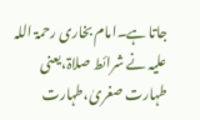جاتا ہے۔امام بخاری رحمۃ اللہ علیہ نے شرائط صلاۃ،یعنی طہارت صغریٰ،طہارت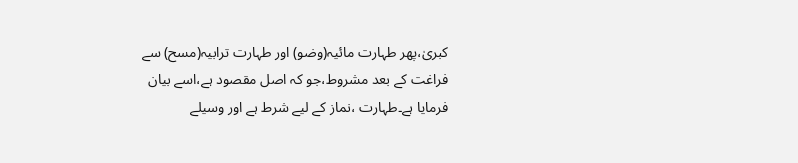کبریٰ،پھر طہارت مائیہ(وضو) اور طہارت ترابیہ(مسح) سے فراغت کے بعد مشروط،جو کہ اصل مقصود ہے،اسے بیان فرمایا ہے۔طہارت ،نماز کے لیے شرط ہے اور وسیلے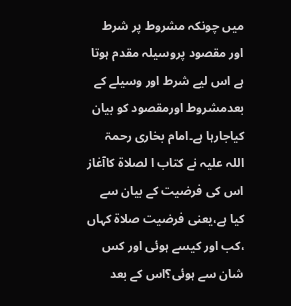میں چونکہ مشروط پر شرط اور مقصود پروسیلہ مقدم ہوتا ہے اس لیے شرط اور وسیلے کے بعدمشروط اورمقصود کو بیان کیاجارہا ہے۔امام بخاری رحمۃ اللہ علیہ نے کتاب ا لصلاۃ کاآغاز اس کی فرضیت کے بیان سے کیا ہے،یعنی فرضیت صلاۃ کہاں ،کب اور کیسے ہوئی اور کس شان سے ہوئی؟اس کے بعد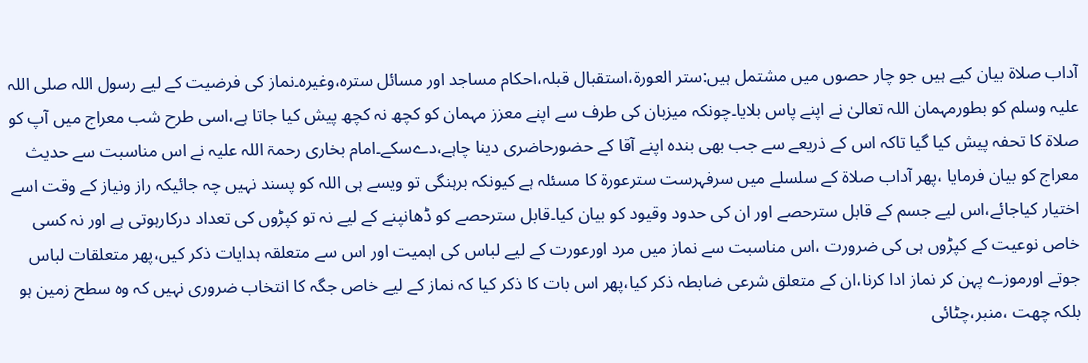آداب صلاۃ بیان کیے ہیں جو چار حصوں میں مشتمل ہیں:ستر العورۃ،استقبال قبلہ،احکام مساجد اور مسائل سترہ،وغیرہ۔نماز کی فرضیت کے لیے رسول اللہ صلی اللہ علیہ وسلم کو بطورمہمان اللہ تعالیٰ نے اپنے پاس بلایا۔چونکہ میزبان کی طرف سے اپنے معزز مہمان کو کچھ نہ کچھ پیش کیا جاتا ہے،اسی طرح شب معراج میں آپ کو صلاۃ کا تحفہ پیش کیا گیا تاکہ اس کے ذریعے سے جب بھی بندہ اپنے آقا کے حضورحاضری دینا چاہے،دےسکے۔امام بخاری رحمۃ اللہ علیہ نے اس مناسبت سے حدیث معراج کو بیان فرمایا ،پھر آداب صلاۃ کے سلسلے میں سرفہرست سترعورۃ کا مسئلہ ہے کیونکہ برہنگی تو ویسے ہی اللہ کو پسند نہیں چہ جائیکہ راز ونیاز کے وقت اسے اختیار کیاجائے،اس لیے جسم کے قابل سترحصے اور ان کی حدود وقیود کو بیان کیا۔قابل سترحصے کو ڈھانپنے کے لیے نہ تو کپڑوں کی تعداد درکارہوتی ہے اور نہ کسی خاص نوعیت کے کپڑوں ہی کی ضرورت ،اس مناسبت سے نماز میں مرد اورعورت کے لیے لباس کی اہمیت اور اس سے متعلقہ ہدایات ذکر کیں،پھر متعلقات لباس جوتے اورموزے پہن کر نماز ادا کرنا،ان کے متعلق شرعی ضابطہ ذکر کیا،پھر اس بات کا ذکر کیا کہ نماز کے لیے خاص جگہ کا انتخاب ضروری نہیں کہ وہ سطح زمین ہو بلکہ چھت ،منبر،چٹائی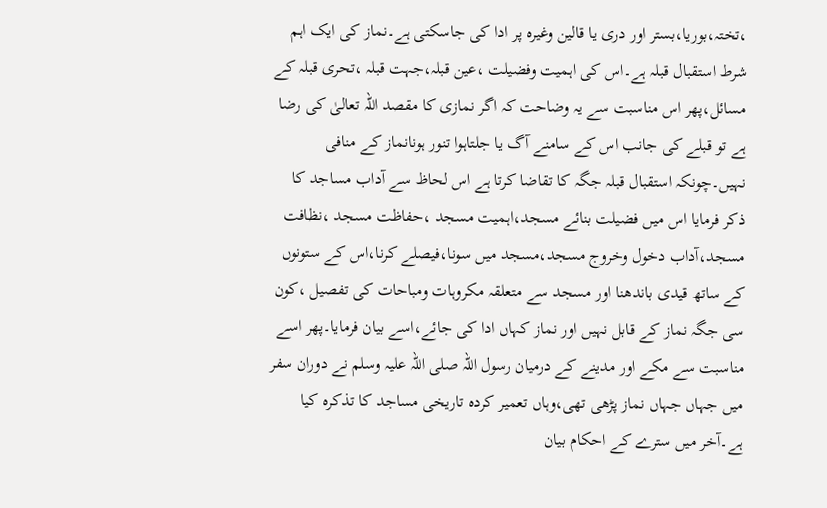،تختہ،بوریا،بستر اور دری یا قالین وغیرہ پر ادا کی جاسکتی ہے۔نماز کی ایک اہم شرط استقبال قبلہ ہے۔اس کی اہمیت وفضیلت ،عین قبلہ،جہت قبلہ ،تحری قبلہ کے مسائل،پھر اس مناسبت سے یہ وضاحت کہ اگر نمازی کا مقصد اللہ تعالیٰ کی رضا ہے تو قبلے کی جانب اس کے سامنے آگ یا جلتاہوا تنور ہونانماز کے منافی نہیں۔چونکہ استقبال قبلہ جگہ کا تقاضا کرتا ہے اس لحاظ سے آداب مساجد کا ذکر فرمایا اس میں فضیلت بنائے مسجد،اہمیت مسجد ،حفاظت مسجد ،نظافت مسجد،آداب دخول وخروج مسجد،مسجد میں سونا،فیصلے کرنا،اس کے ستونوں کے ساتھ قیدی باندھنا اور مسجد سے متعلقہ مکروہات ومباحات کی تفصیل ،کون سی جگہ نماز کے قابل نہیں اور نماز کہاں ادا کی جائے،اسے بیان فرمایا۔پھر اسے مناسبت سے مکے اور مدینے کے درمیان رسول اللہ صلی اللہ علیہ وسلم نے دوران سفر میں جہاں جہاں نماز پڑھی تھی،وہاں تعمیر کردہ تاریخی مساجد کا تذکرہ کیا ہے۔آخر میں سترے کے احکام بیان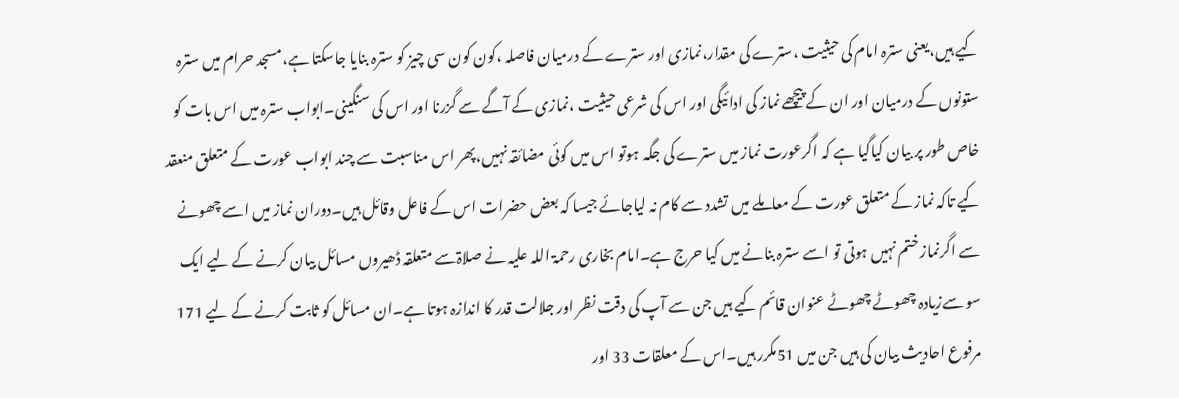کیے ہیں،یعنی سترہ امام کی حیثیت ،سترے کی مقدار،نمازی اور سترے کے درمیان فاصلہ ،کون کون سی چیز کو سترہ بنایا جاسکتا ہے،مسجد حرام میں سترہ ستونوں کے درمیان اور ان کے پیچھے نماز کی ادائیگی اور اس کی شرعی حیثیت ،نمازی کے آگے سے گزرنا اور اس کی سنگینی۔ابواب سترہ میں اس بات کو خاص طور پر بیان کیاگیا ہے کہ اگرعورت نماز میں سترے کی جگہ ہوتو اس میں کوئی مضائقہ نہیں،پھر اس مناسبت سے چند ابواب عورت کے متعلق منعقد کیے تاکہ نماز کے متعلق عورت کے معاملے میں تشدد سے کام نہ لیاجائے جیسا کہ بعض حضرات اس کے فاعل وقائل ہیں۔دوران نماز میں اسے چھونے سے اگرنماز ختم نہیں ہوتی تو اسے سترہ بنانے میں کیا حرج ہے۔امام بخاری رحمۃ اللہ علیہ نے صلاۃسے متعلقہ ڈھیروں مسائل بیان کرنے کے لیے ایک سو سےزیادہ چھوٹے چھوٹے عنوان قائم کیے ہیں جن سے آپ کی دقت نظر اور جلالت قدر کا اندازہ ہوتا ہے۔ان مسائل کو ثابت کرنے کے لیے 171 مرفوع احادیث بیان کی ہیں جن میں 51مکرر ہیں۔اس کے معلقات 33 اور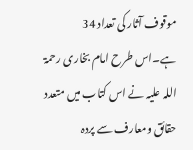موقوف آثار کی تعداد 34 ہے۔اس طرح امام بخاری رحمۃ اللہ علیہ نے اس کتاب میں متعدد حقائق ومعارف سے پردہ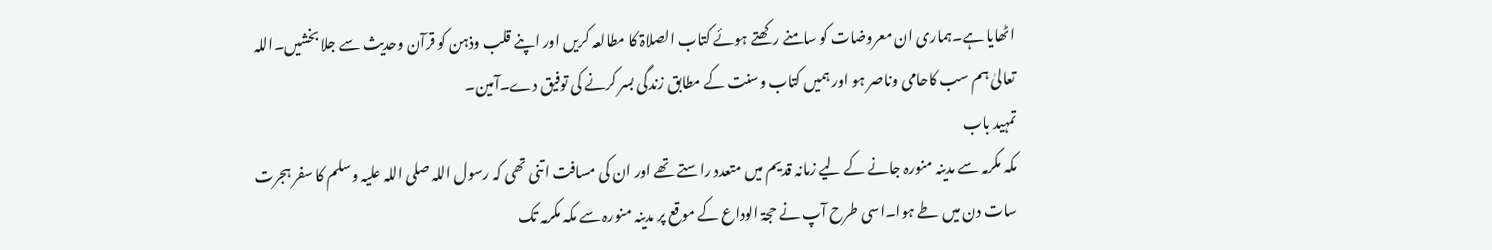اٹھایا ہے۔ہماری ان معروضات کو سامنے رکھتے ہوئے کتاب الصلاۃ کا مطالعہ کریں اور اپنے قلب وذہن کو قرآن وحدیث سے جلا بخشیں۔اللہ تعالیٰ ہم سب کاحامی وناصر ہو اور ہمیں کتاب وسنت کے مطابق زندگی بسر کرنے کی توفیق دے۔آمین۔
تمہید باب
مکہ مکرمہ سے مدینہ منورہ جانے کے لیے زمانہ قدیم میں متعدد راستے تھے اور ان کی مسافت اتنی تھی کہ رسول اللہ صلی اللہ علیہ وسلم کا سفر ہجرت سات دن میں طے ہوا۔اسی طرح آپ نے حجۃ الوداع کے موقع پر مدینہ منورہ سے مکہ مکرمہ تک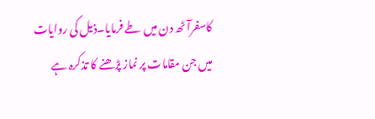کاسفرآٹھ دن میں طے فرمایا۔ذیل کی روایات میں جن مقامات پر نماز پڑھنے کا تذکرہ ہے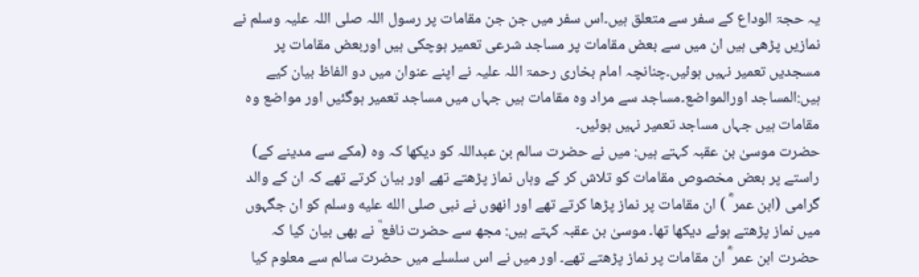یہ حجۃ الوداع کے سفر سے متعلق ہیں۔اس سفر میں جن جن مقامات پر رسول اللہ صلی اللہ علیہ وسلم نے نمازیں پڑھی ہیں ان میں سے بعض مقامات پر مساجد شرعی تعمیر ہوچکی ہیں اوربعض مقامات پر مسجدیں تعمیر نہیں ہوئیں۔چنانچہ امام بخاری رحمۃ اللہ علیہ نے اپنے عنوان میں دو الفاظ بیان کیے ہیں:المساجد اورالمواضع۔مساجد سے مراد وہ مقامات ہیں جہاں میں مساجد تعمیر ہوگئیں اور مواضع وہ مقامات ہیں جہاں مساجد تعمیر نہیں ہوئیں۔
حضرت موسیٰ بن عقبہ کہتے ہیں: میں نے حضرت سالم بن عبداللہ کو دیکھا کہ وہ (مکے سے مدینے کے) راستے پر بعض مخصوص مقامات کو تلاش کر کے وہاں نماز پڑھتے تھے اور بیان کرتے تھے کہ ان کے والد گرامی (ابن عمر ؓ ) ان مقامات پر نماز پڑھا کرتے تھے اور انھوں نے نبی صلى الله عليه وسلم کو ان جگہوں میں نماز پڑھتے ہوئے دیکھا تھا۔ موسیٰ بن عقبہ کہتے ہیں: مجھ سے حضرت نافع ؒ نے بھی بیان کیا کہ حضرت ابن عمر ؓ ان مقامات پر نماز پڑھتے تھے۔ اور میں نے اس سلسلے میں حضرت سالم سے معلوم کیا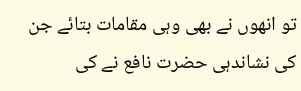تو انھوں نے بھی وہی مقامات بتائے جن کی نشاندہی حضرت نافع نے کی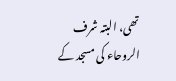تھی، البتہ شرف الروحاء کی مسجد کے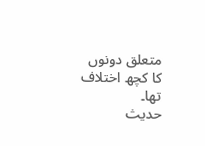متعلق دونوں کا کچھ اختلاف تھا۔
حدیث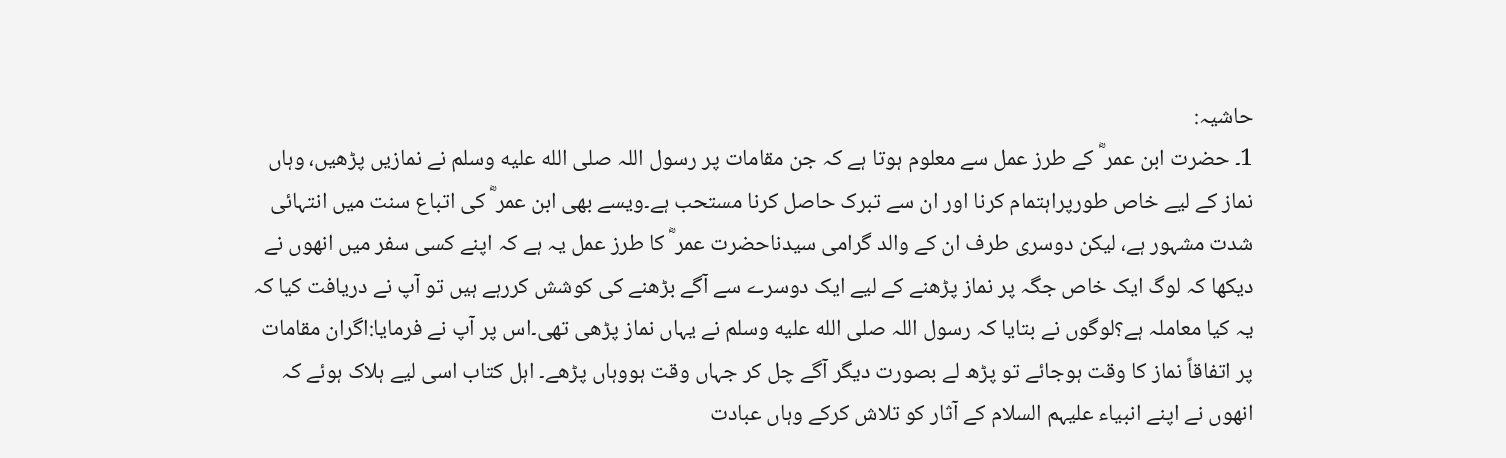حاشیہ:
1۔ حضرت ابن عمر ؓ کے طرز عمل سے معلوم ہوتا ہے کہ جن مقامات پر رسول اللہ صلى الله عليه وسلم نے نمازیں پڑھیں، وہاں نماز کے لیے خاص طورپراہتمام کرنا اور ان سے تبرک حاصل کرنا مستحب ہے۔ویسے بھی ابن عمر ؓ کی اتباع سنت میں انتہائی شدت مشہور ہے، لیکن دوسری طرف ان کے والد گرامی سیدناحضرت عمر ؓ کا طرز عمل یہ ہے کہ اپنے کسی سفر میں انھوں نے دیکھا کہ لوگ ایک خاص جگہ پر نماز پڑھنے کے لیے ایک دوسرے سے آگے بڑھنے کی کوشش کررہے ہیں تو آپ نے دریافت کیا کہ یہ کیا معاملہ ہے؟لوگوں نے بتایا کہ رسول اللہ صلى الله عليه وسلم نے یہاں نماز پڑھی تھی۔اس پر آپ نے فرمایا:اگران مقامات پر اتفاقاً نماز کا وقت ہوجائے تو پڑھ لے بصورت دیگر آگے چل کر جہاں وقت ہووہاں پڑھے۔ اہل کتاب اسی لیے ہلاک ہوئے کہ انھوں نے اپنے انبیاء علیہم السلام کے آثار کو تلاش کرکے وہاں عبادت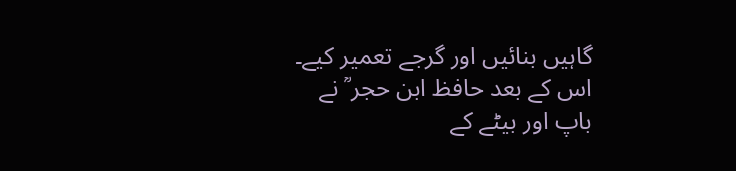گاہیں بنائیں اور گرجے تعمیر کیے۔ اس کے بعد حافظ ابن حجر ؒ نے باپ اور بیٹے کے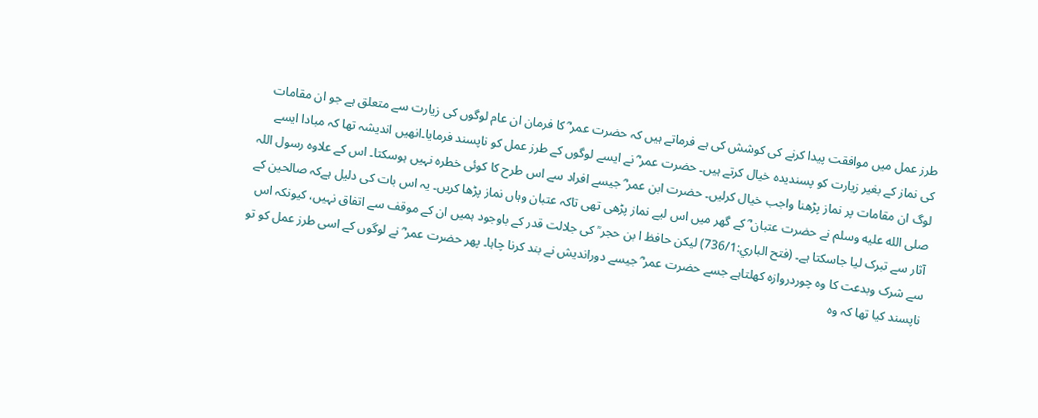طرز عمل میں موافقت پیدا کرنے کی کوشش کی ہے فرماتے ہیں کہ حضرت عمر ؓ کا فرمان ان عام لوگوں کی زیارت سے متعلق ہے جو ان مقامات کی نماز کے بغیر زیارت کو پسندیدہ خیال کرتے ہیں۔ حضرت عمر ؓ نے ایسے لوگوں کے طرز عمل کو ناپسند فرمایا۔انھیں اندیشہ تھا کہ مبادا ایسے لوگ ان مقامات پر نماز پڑھنا واجب خیال کرلیں۔ حضرت ابن عمر ؓ جیسے افراد سے اس طرح کا کوئی خطرہ نہیں ہوسکتا۔ اس کے علاوہ رسول اللہ صلى الله عليه وسلم نے حضرت عتبان ؓ کے گھر میں اس لیے نماز پڑھی تھی تاکہ عتبان وہاں نماز پڑھا کریں۔ یہ اس بات کی دلیل ہےکہ صالحین کے آثار سے تبرک لیا جاسکتا ہے۔ (فتح الباري:736/1) لیکن حافظ ا بن حجر ؒ کی جلالت قدر کے باوجود ہمیں ان کے موقف سے اتفاق نہیں، کیونکہ اس سے شرک وبدعت کا وہ چوردروازہ کھلتاہے جسے حضرت عمر ؓ جیسے دوراندیش نے بند کرنا چاہا۔ پھر حضرت عمر ؓ نے لوگوں کے اسی طرز عمل کو تو ناپسند کیا تھا کہ وہ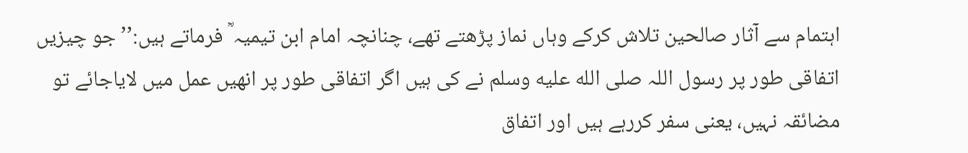اہتمام سے آثار صالحین تلاش کرکے وہاں نماز پڑھتے تھے، چنانچہ امام ابن تیمیہ ؒ فرماتے ہیں:’’جو چیزیں اتفاقی طور پر رسول اللہ صلى الله عليه وسلم نے کی ہیں اگر اتفاقی طور پر انھیں عمل میں لایاجائے تو مضائقہ نہیں، یعنی سفر کررہے ہیں اور اتفاق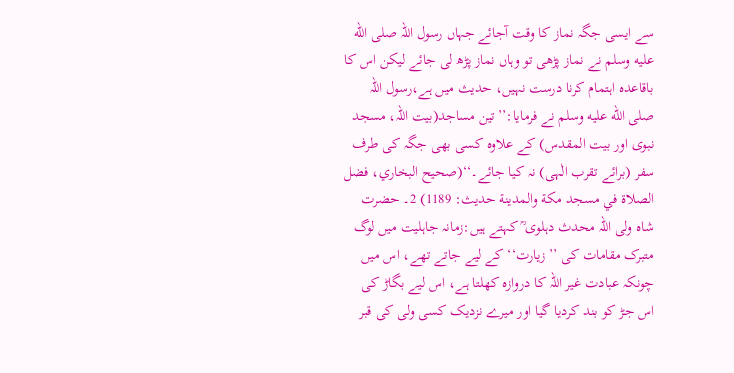سے ایسی جگہ نماز کا وقت آجائے جہاں رسول اللہ صلى الله عليه وسلم نے نماز پڑھی تو وہاں نماز پڑھ لی جائے لیکن اس کا باقاعدہ اہتمام کرنا درست نہیں، حدیث میں ہے،رسول اللہ صلى الله عليه وسلم نے فرمایا:’’تین مساجد(بیت اللہ، مسجد نبوی اور بیت المقدس) کے علاوہ کسی بھی جگہ کی طرف سفر (برائے تقرب الٰہی) نہ کیا جائے۔‘‘(صحیح البخاري، فضل الصلاة في مسجد مکة والمدینة حدیث: 1189) 2۔ حضرت شاہ ولی اللہ محدث دہلوی ؒ کہتے ہیں:زمانہ جاہلیت میں لوگ متبرک مقامات کی ’’زیارت‘‘ کے لیے جاتے تھے، اس میں چونکہ عبادت غیر اللہ کا دروازہ کھلتا ہے، اس لیے بگاڑ کی اس جڑ کو بند کردیا گیا اور میرے نزدیک کسی ولی کی قبر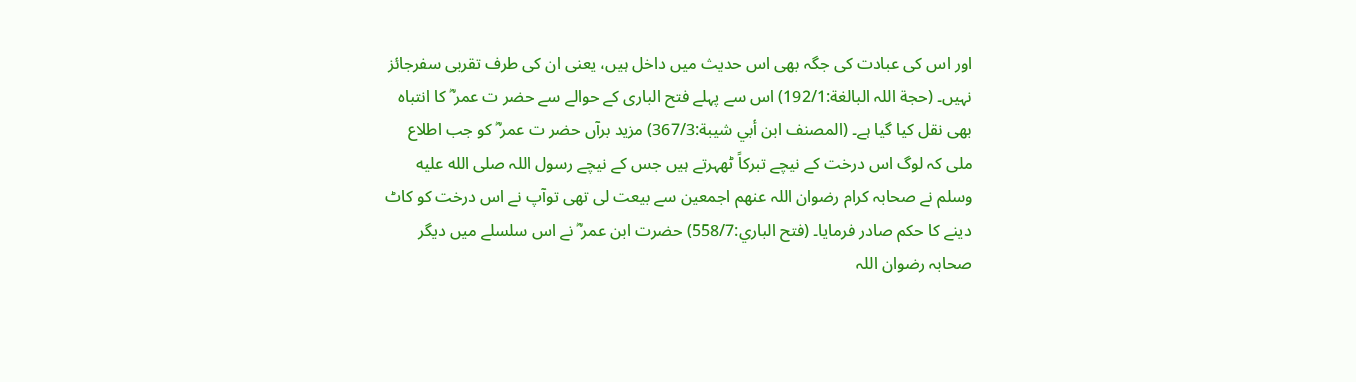اور اس کی عبادت کی جگہ بھی اس حدیث میں داخل ہیں، یعنی ان کی طرف تقربی سفرجائز نہیں۔ (حجة اللہ البالغة:192/1) اس سے پہلے فتح الباری کے حوالے سے حضر ت عمر ؓ کا انتباہ بھی نقل کیا گیا ہے۔ (المصنف ابن أبي شیبة:367/3) مزید برآں حضر ت عمر ؓ کو جب اطلاع ملی کہ لوگ اس درخت کے نیچے تبرکاً ٹھہرتے ہیں جس کے نیچے رسول اللہ صلى الله عليه وسلم نے صحابہ کرام رضوان اللہ عنھم اجمعین سے بیعت لی تھی توآپ نے اس درخت کو کاٹ دینے کا حکم صادر فرمایا۔ (فتح الباري:558/7) حضرت ابن عمر ؓ نے اس سلسلے میں دیگر صحابہ رضوان اللہ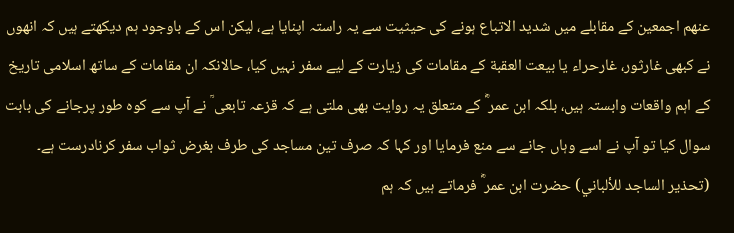عنھم اجمعین کے مقابلے میں شدید الاتباع ہونے کی حیثیت سے یہ راستہ اپنایا ہے، لیکن اس کے باوجود ہم دیکھتے ہیں کہ انھوں نے کبھی غارثور، غارحراء یا بیعت العقبة کے مقامات کی زیارت کے لیے سفر نہیں کیا، حالانکہ ان مقامات کے ساتھ اسلامی تاریخ کے اہم واقعات وابستہ ہیں، بلکہ ابن عمر ؓ کے متعلق یہ روایت بھی ملتی ہے کہ قزعہ تابعی ؒ نے آپ سے کوہ طور پرجانے کی بابت سوال کیا تو آپ نے اسے وہاں جانے سے منع فرمایا اور کہا کہ صرف تین مساجد کی طرف بغرض ثواب سفر کرنادرست ہے۔ (تحذیر الساجد للألباني) حضرت ابن عمر ؓ فرماتے ہیں کہ ہم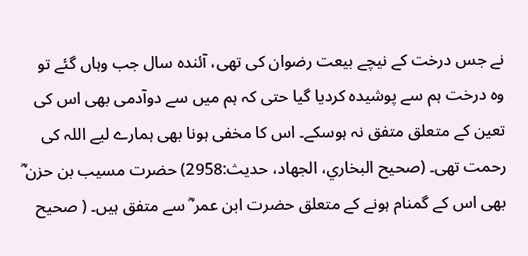نے جس درخت کے نیچے بیعت رضوان کی تھی، آئندہ سال جب وہاں گئے تو وہ درخت ہم سے پوشیدہ کردیا گیا حتی کہ ہم میں سے دوآدمی بھی اس کی تعین کے متعلق متفق نہ ہوسکے۔ اس کا مخفی ہونا بھی ہمارے لیے اللہ کی رحمت تھی۔ (صحیح البخاري، الجھاد، حدیث:2958) حضرت مسیب بن حزن ؓ بھی اس کے گمنام ہونے کے متعلق حضرت ابن عمر ؓ سے متفق ہیں۔ ( صحیح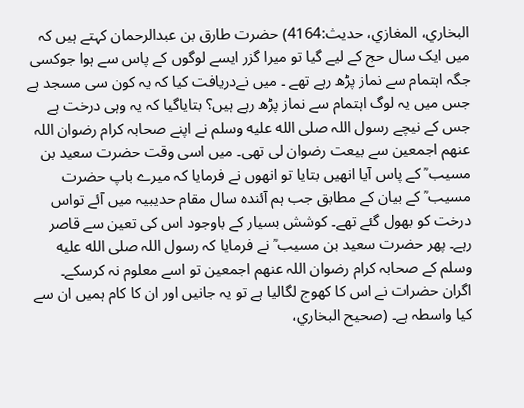البخاري، المغازي، حدیث:4164) حضرت طارق بن عبدالرحمان کہتے ہیں کہ میں ایک سال حج کے لیے گیا تو میرا گزر ایسے لوگوں کے پاس سے ہوا جوکسی جگہ اہتمام سے نماز پڑھ رہے تھے ۔ میں نےدریافت کیا کہ یہ کون سی مسجد ہے جس میں یہ لوگ اہتمام سے نماز پڑھ رہے ہیں؟ بتایاگیا کہ یہ وہی درخت ہے جس کے نیچے رسول اللہ صلى الله عليه وسلم نے اپنے صحابہ کرام رضوان اللہ عنھم اجمعین سے بیعت رضوان لی تھی۔ میں اسی وقت حضرت سعید بن مسیب ؒ کے پاس آیا انھیں بتایا تو انھوں نے فرمایا کہ میرے باپ حضرت مسیب ؒ کے بیان کے مطابق جب ہم آئندہ سال مقام حدیبیہ میں آئے تواس درخت کو بھول گئے تھے۔ کوشش بسیار کے باوجود اس کی تعین سے قاصر رہے۔ پھر حضرت سعید بن مسیب ؒ نے فرمایا کہ رسول اللہ صلى الله عليه وسلم کے صحابہ کرام رضوان اللہ عنھم اجمعین تو اسے معلوم نہ کرسکے۔ اگران حضرات نے اس کا کھوج لگالیا ہے تو یہ جانیں اور ان کا کام ہمیں ان سے کیا واسطہ ہے۔ (صحیح البخاري،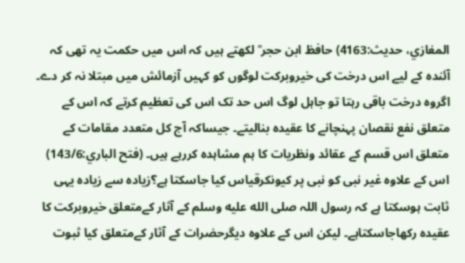المغازي، حدیث:4163) حافظ ابن حجر ؒ لکھتے ہیں کہ اس میں حکمت یہ تھی کہ آئندہ کے لیے اس درخت کی خیروبرکت لوگوں کو کہیں آزمائش میں مبتلا نہ کر دے۔ اگروہ درخت باقی رہتا تو جاہل لوگ اس حد تک اس کی تعظیم کرتے کہ اس کے متعلق نفع نقصان پہنچانے کا عقیدہ بنالیتے۔ جیساکہ آج کل متعدد مقامات کے متعلق اس قسم کے عقائد ونظریات کا ہم مشاہدہ کررہے ہیں۔ (فتح الباري:143/6) اس کے علاوہ غیر نبی کو نبی پر کیونکرقیاس کیا جاسکتا ہے؟زیادہ سے زیادہ یہی ثابت ہوسکتا ہے کہ رسول اللہ صلى الله عليه وسلم کے آثار کےمتعلق خیروبرکت کا عقیدہ رکھاجاسکتاہے۔ لیکن اس کے علاوہ دیگرحضرات کے آثار کےمتعلق کیا ثبوت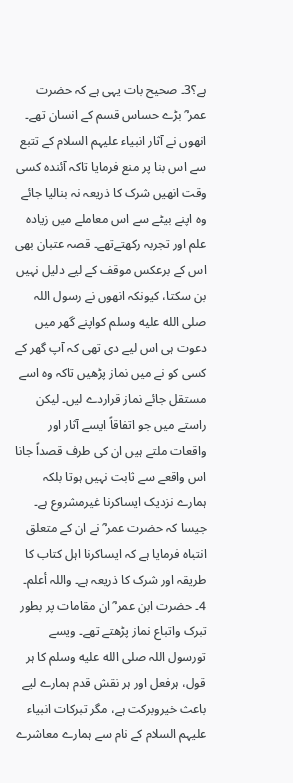ہے؟3۔ صحیح بات یہی ہے کہ حضرت عمر ؓ بڑے حساس قسم کے انسان تھے۔ انھوں نے آثار انبیاء علیہم السلام کے تتبع سے اس بنا پر منع فرمایا تاکہ آئندہ کسی وقت انھیں شرک کا ذریعہ نہ بنالیا جائے وہ اپنے بیٹے سے اس معاملے میں زیادہ علم اور تجربہ رکھتےتھے۔ قصہ عتبان بھی اس کے برعکس موقف کے لیے دلیل نہیں بن سکتا، کیونکہ انھوں نے رسول اللہ صلى الله عليه وسلم کواپنے گھر میں دعوت ہی اس لیے دی تھی کہ آپ گھر کے کسی کو نے میں نماز پڑھیں تاکہ وہ اسے مستقل جائے نماز قراردے لیں۔ لیکن راستے میں جو اتفاقاً ایسے آثار اور واقعات ملتے ہیں ان کی طرف قصداً جانا اس واقعے سے ثابت نہیں ہوتا بلکہ ہمارے نزدیک ایساکرنا غیرمشروع ہے۔ جیسا کہ حضرت عمر ؓ نے ان کے متعلق انتباہ فرمایا ہے کہ ایساکرنا اہل کتاب کا طریقہ اور شرک کا ذریعہ ہے۔ واللہ أعلم۔ 4۔ حضرت ابن عمر ؓ ان مقامات پر بطور تبرک واتباع نماز پڑھتے تھے۔ ویسے تورسول اللہ صلى الله عليه وسلم کا ہر قول، ہرفعل اور ہر نقش قدم ہمارے لیے باعث خیروبرکت ہے، مگر تبرکات انبیاء علیہم السلام کے نام سے ہمارے معاشرے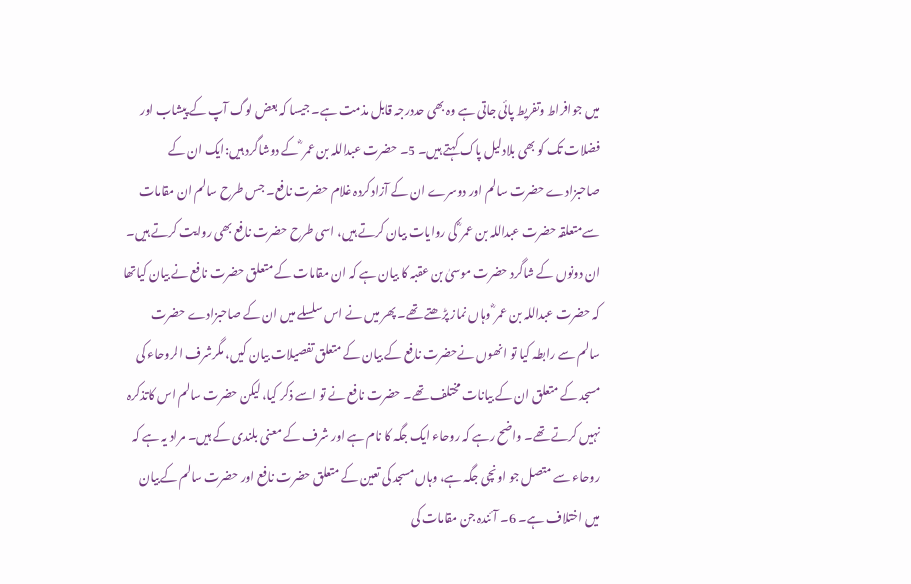میں جوافراط وتفریط پائی جاتی ہے وہ بھی حددرجہ قابل مذمت ہے۔ جیسا کہ بعض لوگ آپ کے پیشاب اور فضلات تک کو بھی بلادلیل پاک کہتے ہیں۔ 5۔ حضرت عبداللہ بن عمر ؓ کے دوشاگرد ہیں:ایک ان کے صاحبزادے حضرت سالم اور دوسرے ان کے آزادکردہ غلام حضرت نافع۔ جس طرح سالم ان مقامات سےمتعلقہ حضرت عبداللہ بن عمر ؓ کی روایات بیان کرتے ہیں، اسی طرح حضرت نافع بھی روایت کرتے ہیں۔ ان دونوں کے شاگرد حضرت موسیٰ بن عقبہ کا بیان ہے کہ ان مقامات کے متعلق حضرت نافع نے بیان کیاتھا کہ حضرت عبداللہ بن عمر ؓ وہاں نماز پڑھتے تھے۔ پھر میں نے اس سلسلے میں ان کے صاحبزادے حضرت سالم سے رابطہ کیا تو انھوں نےحضرت نافع کے بیان کے متعلق تفصیلات بیان کیں، مگرشرف الروحاء کی مسجد کے متعلق ان کے بیانات مختلف تھے۔ حضرت نافع نے تو اسے ذکر کیا، لیکن حضرت سالم اس کاتذکرہ نہیں کرتے تھے۔ واضح رہے کہ روحاء ایک جگہ کا نام ہے اور شرف کے معنی بلندی کے ہیں۔ مراد یہ ہے کہ روحاء سے متصل جو اونچی جگہ ہے، وہاں مسجد کی تعین کے متعلق حضرت نافع اور حضرت سالم کےبیان میں اختلاف ہے۔ 6۔ آئندہ جن مقامات کی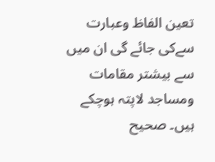تعین الفاظ وعبارت سےکی جائے گی ان میں سے بیشتر مقامات ومساجد لاپتہ ہوچکے ہیں۔ صحیح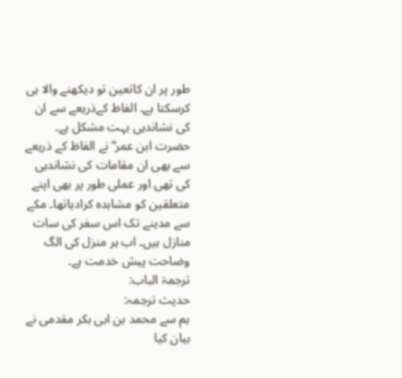طور پر ان کاتعین تو دیکھنے والا ہی کرسکتا ہے۔ الفاظ کےذریعے سے ان کی نشاندہی بہت مشکل ہے۔ حضرت ابن عمر ؓ نے الفاظ کے ذریعے سے بھی ان مقامات کی نشاندہی کی تھی اور عملی طور پر بھی اپنے متعلقین کو مشاہدہ کرادیاتھا۔ مکے سے مدینے تک اس سفر کی سات منازل ہیں۔ اب ہر منزل کی الگ وضاحت پیش خدمت ہے۔
ترجمۃ الباب:
حدیث ترجمہ:
ہم سے محمد بن ابی بکر مقدمی نے بیان کیا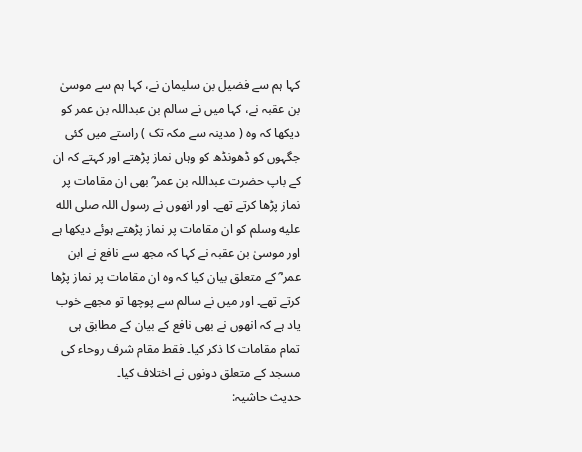کہا ہم سے فضیل بن سلیمان نے، کہا ہم سے موسیٰ بن عقبہ نے، کہا میں نے سالم بن عبداللہ بن عمر کو دیکھا کہ وہ ( مدینہ سے مکہ تک ) راستے میں کئی جگہوں کو ڈھونڈھ کو وہاں نماز پڑھتے اور کہتے کہ ان کے باپ حضرت عبداللہ بن عمر ؓ بھی ان مقامات پر نماز پڑھا کرتے تھے۔ اور انھوں نے رسول اللہ صلى الله عليه وسلم کو ان مقامات پر نماز پڑھتے ہوئے دیکھا ہے اور موسیٰ بن عقبہ نے کہا کہ مجھ سے نافع نے ابن عمر ؓ کے متعلق بیان کیا کہ وہ ان مقامات پر نماز پڑھا کرتے تھے۔ اور میں نے سالم سے پوچھا تو مجھے خوب یاد ہے کہ انھوں نے بھی نافع کے بیان کے مطابق ہی تمام مقامات کا ذکر کیا۔ فقط مقام شرف روحاء کی مسجد کے متعلق دونوں نے اختلاف کیا۔
حدیث حاشیہ: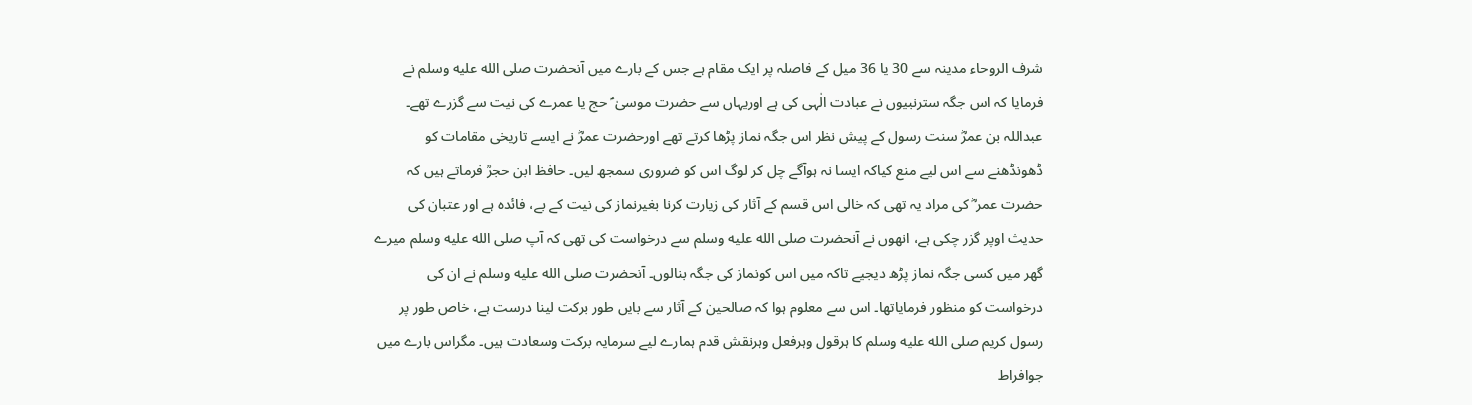شرف الروحاء مدینہ سے 30 یا 36 میل کے فاصلہ پر ایک مقام ہے جس کے بارے میں آنحضرت صلى الله عليه وسلم نے فرمایا کہ اس جگہ سترنبیوں نے عبادت الٰہی کی ہے اوریہاں سے حضرت موسیٰ ؑ حج یا عمرے کی نیت سے گزرے تھے۔ عبداللہ بن عمرؓ سنت رسول کے پیش نظر اس جگہ نماز پڑھا کرتے تھے اورحضرت عمرؓ نے ایسے تاریخی مقامات کو ڈھونڈھنے سے اس لیے منع کیاکہ ایسا نہ ہوآگے چل کر لوگ اس کو ضروری سمجھ لیں۔ حافظ ابن حجرؒ فرماتے ہیں کہ حضرت عمر ؓ کی مراد یہ تھی کہ خالی اس قسم کے آثار کی زیارت کرنا بغیرنماز کی نیت کے بے، فائدہ ہے اور عتبان کی حدیث اوپر گزر چکی ہے، انھوں نے آنحضرت صلى الله عليه وسلم سے درخواست کی تھی کہ آپ صلى الله عليه وسلم میرے گھر میں کسی جگہ نماز پڑھ دیجیے تاکہ میں اس کونماز کی جگہ بنالوں۔ آنحضرت صلى الله عليه وسلم نے ان کی درخواست کو منظور فرمایاتھا۔ اس سے معلوم ہوا کہ صالحین کے آثار سے بایں طور برکت لینا درست ہے، خاص طور پر رسول کریم صلى الله عليه وسلم کا ہرقول وہرفعل وہرنقش قدم ہمارے لیے سرمایہ برکت وسعادت ہیں۔ مگراس بارے میں جوافراط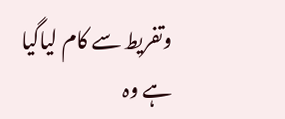وتفریط سے کام لیاگیا ہے وہ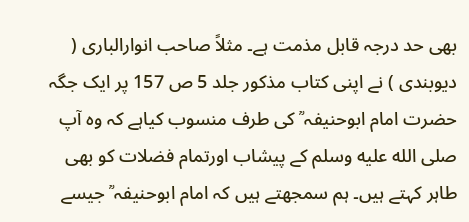بھی حد درجہ قابل مذمت ہے۔ مثلاً صاحب انوارالباری ( دیوبندی ) نے اپنی کتاب مذکور جلد 5 ص 157 پر ایک جگہ حضرت امام ابوحنیفہ ؒ کی طرف منسوب کیاہے کہ وہ آپ صلى الله عليه وسلم کے پیشاب اورتمام فضلات کو بھی طاہر کہتے ہیں۔ ہم سمجھتے ہیں کہ امام ابوحنیفہ ؒ جیسے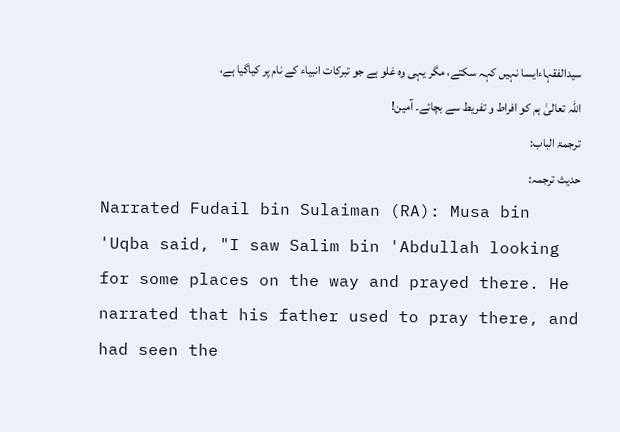سیدالفقہاءایسا نہیں کہہ سکتے، مگر یہی وہ غلو ہے جو تبرکات انبیاء کے نام پر کیاگیا ہے، اللہ تعالیٰ ہم کو افراط و تفریط سے بچائے۔ آمین!
ترجمۃ الباب:
حدیث ترجمہ:
Narrated Fudail bin Sulaiman (RA): Musa bin 'Uqba said, "I saw Salim bin 'Abdullah looking for some places on the way and prayed there. He narrated that his father used to pray there, and had seen the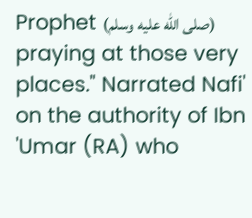Prophet (صلى الله عليه وسلم) praying at those very places." Narrated Nafi' on the authority of Ibn 'Umar (RA) who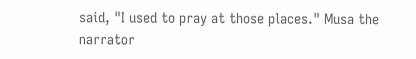said, "I used to pray at those places." Musa the narrator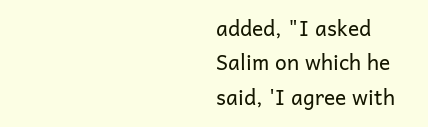added, "I asked Salim on which he said, 'I agree with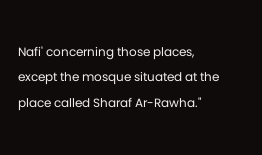Nafi' concerning those places, except the mosque situated at the place called Sharaf Ar-Rawha."